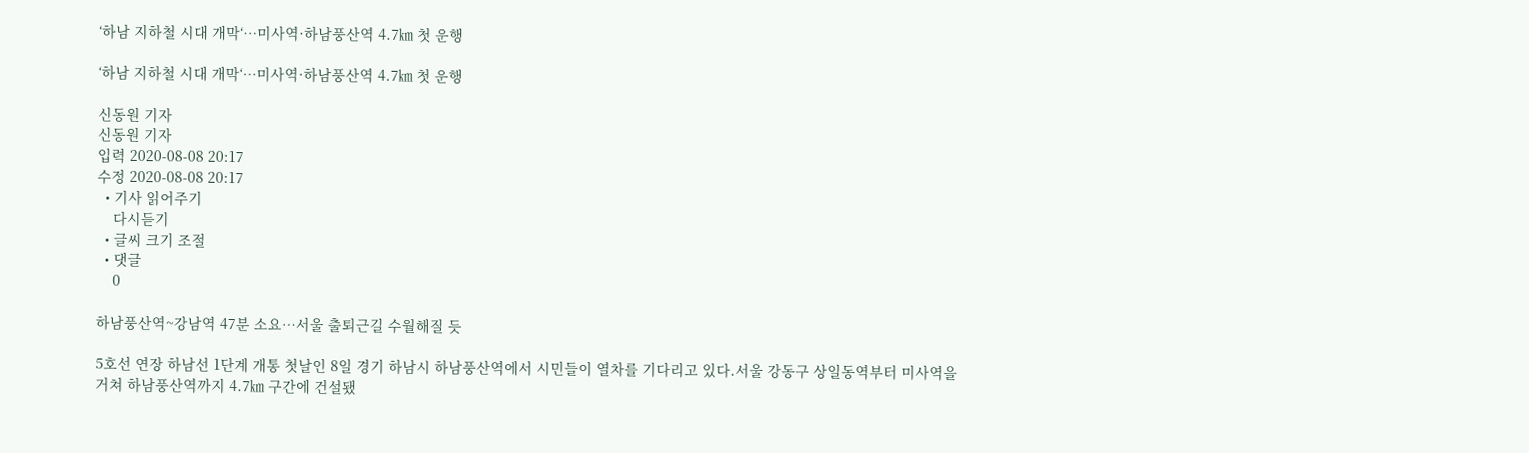‘하남 지하철 시대 개막‘…미사역·하남풍산역 4.7㎞ 첫 운행

‘하남 지하철 시대 개막‘…미사역·하남풍산역 4.7㎞ 첫 운행

신동원 기자
신동원 기자
입력 2020-08-08 20:17
수정 2020-08-08 20:17
  • 기사 읽어주기
    다시듣기
  • 글씨 크기 조절
  • 댓글
    0

하남풍산역~강남역 47분 소요…서울 출퇴근길 수월해질 듯

5호선 연장 하남선 1단계 개통 첫날인 8일 경기 하남시 하남풍산역에서 시민들이 열차를 기다리고 있다.서울 강동구 상일동역부터 미사역을 거쳐 하남풍산역까지 4.7㎞ 구간에 건설됐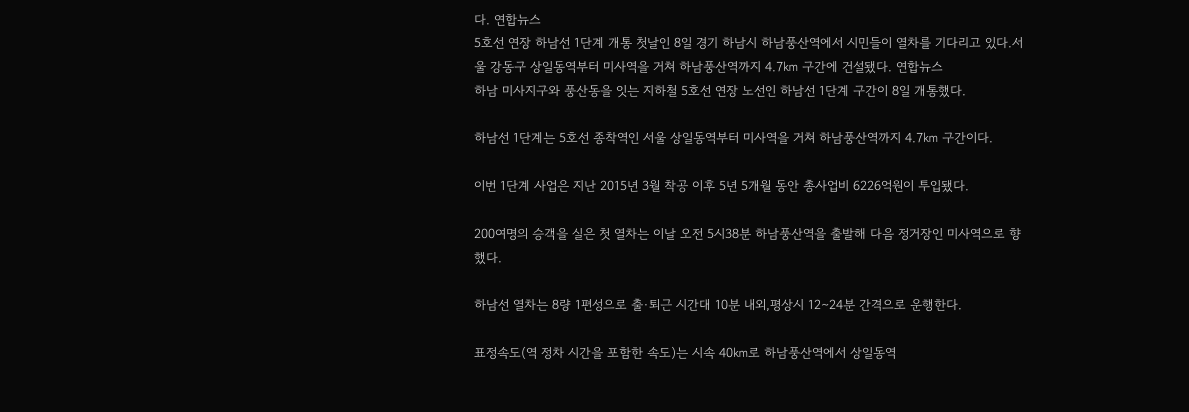다. 연합뉴스
5호선 연장 하남선 1단계 개통 첫날인 8일 경기 하남시 하남풍산역에서 시민들이 열차를 기다리고 있다.서울 강동구 상일동역부터 미사역을 거쳐 하남풍산역까지 4.7㎞ 구간에 건설됐다. 연합뉴스
하남 미사지구와 풍산동을 잇는 지하철 5호선 연장 노선인 하남선 1단계 구간이 8일 개통했다.

하남선 1단계는 5호선 종착역인 서울 상일동역부터 미사역을 거쳐 하남풍산역까지 4.7㎞ 구간이다.

이번 1단계 사업은 지난 2015년 3월 착공 이후 5년 5개월 동안 총사업비 6226억원이 투입됐다.

200여명의 승객을 실은 첫 열차는 이날 오전 5시38분 하남풍산역을 출발해 다음 정거장인 미사역으로 향했다.

하남선 열차는 8량 1편성으로 출·퇴근 시간대 10분 내외,평상시 12∼24분 간격으로 운행한다.

표정속도(역 정차 시간을 포함한 속도)는 시속 40㎞로 하남풍산역에서 상일동역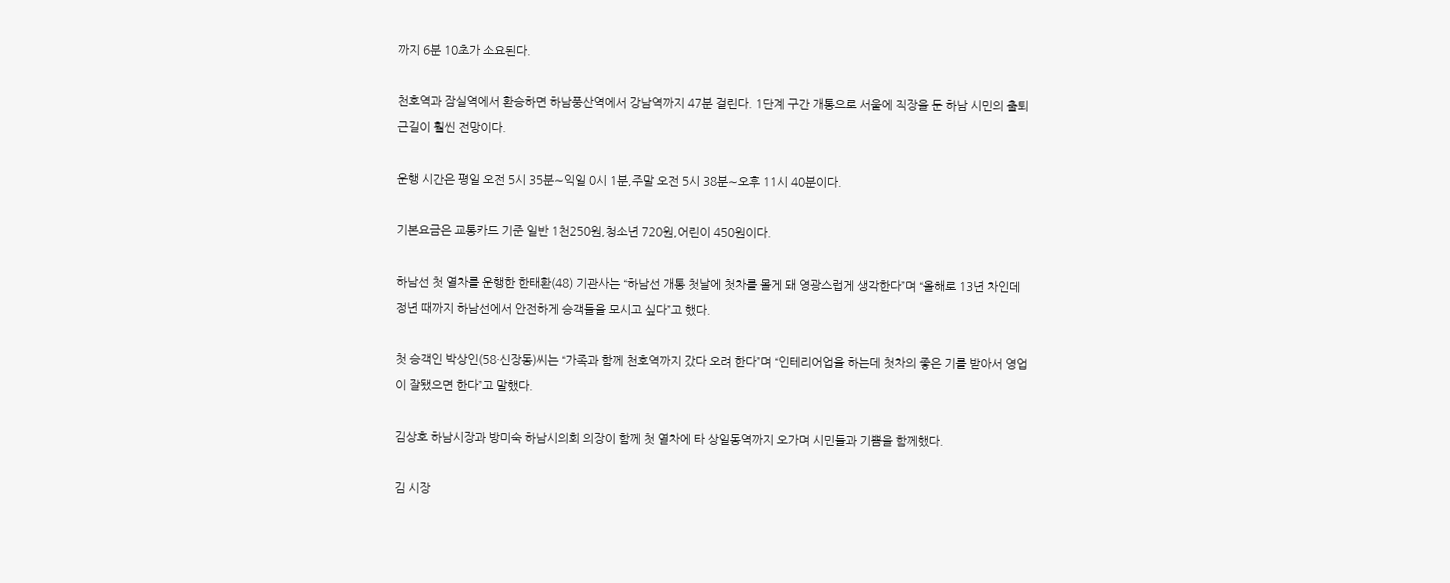까지 6분 10초가 소요된다.

천호역과 잠실역에서 환승하면 하남풍산역에서 강남역까지 47분 걸린다. 1단계 구간 개통으로 서울에 직장을 둔 하남 시민의 출퇴근길이 훨씬 전망이다.

운행 시간은 평일 오전 5시 35분∼익일 0시 1분,주말 오전 5시 38분∼오후 11시 40분이다.

기본요금은 교통카드 기준 일반 1천250원,청소년 720원,어린이 450원이다.

하남선 첫 열차를 운행한 한태환(48) 기관사는 “하남선 개통 첫날에 첫차를 몰게 돼 영광스럽게 생각한다”며 “올해로 13년 차인데 정년 때까지 하남선에서 안전하게 승객들을 모시고 싶다”고 했다.

첫 승객인 박상인(58·신장동)씨는 “가족과 함께 천호역까지 갔다 오려 한다”며 “인테리어업을 하는데 첫차의 좋은 기를 받아서 영업이 잘됐으면 한다”고 말했다.

김상호 하남시장과 방미숙 하남시의회 의장이 함께 첫 열차에 타 상일동역까지 오가며 시민들과 기쁨을 함께했다.

김 시장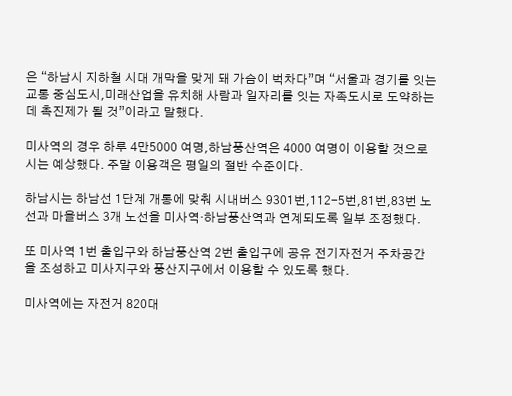은 “하남시 지하철 시대 개막을 맞게 돼 가슴이 벅차다”며 “서울과 경기를 잇는 교통 중심도시,미래산업을 유치해 사람과 일자리를 잇는 자족도시로 도약하는데 촉진제가 될 것”이라고 말했다.

미사역의 경우 하루 4만5000 여명,하남풍산역은 4000 여명이 이용할 것으로 시는 예상했다. 주말 이용객은 평일의 절반 수준이다.

하남시는 하남선 1단계 개통에 맞춰 시내버스 9301번,112-5번,81번,83번 노선과 마을버스 3개 노선을 미사역·하남풍산역과 연계되도록 일부 조정했다.

또 미사역 1번 출입구와 하남풍산역 2번 출입구에 공유 전기자전거 주차공간을 조성하고 미사지구와 풍산지구에서 이용할 수 있도록 했다.

미사역에는 자전거 820대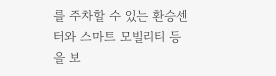를 주차할 수 있는 환승센터와 스마트 모빌리티 등을 보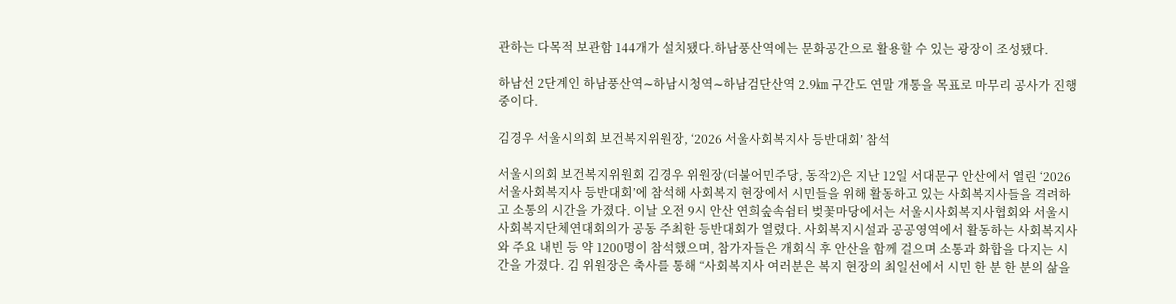관하는 다목적 보관함 144개가 설치됐다.하남풍산역에는 문화공간으로 활용할 수 있는 광장이 조성됐다.

하남선 2단계인 하남풍산역∼하남시청역∼하남검단산역 2.9㎞ 구간도 연말 개통을 목표로 마무리 공사가 진행 중이다.

김경우 서울시의회 보건복지위원장, ‘2026 서울사회복지사 등반대회’ 참석

서울시의회 보건복지위원회 김경우 위원장(더불어민주당, 동작2)은 지난 12일 서대문구 안산에서 열린 ‘2026 서울사회복지사 등반대회’에 참석해 사회복지 현장에서 시민들을 위해 활동하고 있는 사회복지사들을 격려하고 소통의 시간을 가졌다. 이날 오전 9시 안산 연희숲속쉼터 벚꽃마당에서는 서울시사회복지사협회와 서울시사회복지단체연대회의가 공동 주최한 등반대회가 열렸다. 사회복지시설과 공공영역에서 활동하는 사회복지사와 주요 내빈 등 약 1200명이 참석했으며, 참가자들은 개회식 후 안산을 함께 걸으며 소통과 화합을 다지는 시간을 가졌다. 김 위원장은 축사를 통해 “사회복지사 여러분은 복지 현장의 최일선에서 시민 한 분 한 분의 삶을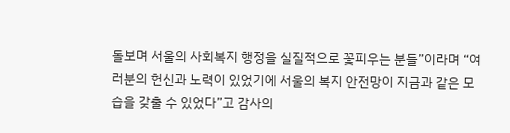돌보며 서울의 사회복지 행정을 실질적으로 꽃피우는 분들”이라며 “여러분의 헌신과 노력이 있었기에 서울의 복지 안전망이 지금과 같은 모습을 갖출 수 있었다”고 감사의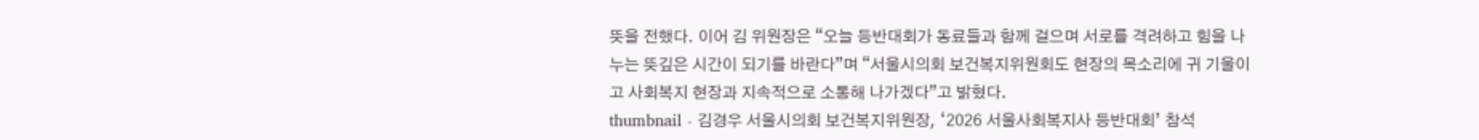뜻을 전했다. 이어 김 위원장은 “오늘 등반대회가 동료들과 함께 걸으며 서로를 격려하고 힘을 나누는 뜻깊은 시간이 되기를 바란다”며 “서울시의회 보건복지위원회도 현장의 목소리에 귀 기울이고 사회복지 현장과 지속적으로 소통해 나가겠다”고 밝혔다.
thumbnail - 김경우 서울시의회 보건복지위원장, ‘2026 서울사회복지사 등반대회’ 참석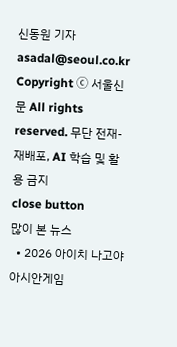신동원 기자 asadal@seoul.co.kr
Copyright ⓒ 서울신문 All rights reserved. 무단 전재-재배포, AI 학습 및 활용 금지
close button
많이 본 뉴스
  • 2026 아이치 나고야 아시안게임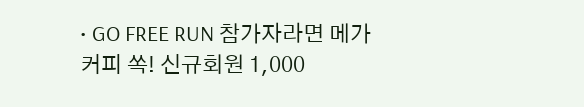• GO FREE RUN 참가자라면 메가커피 쏙! 신규회원 1,000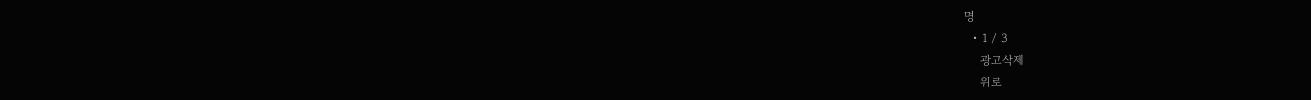명
  • 1 / 3
    광고삭제
    위로